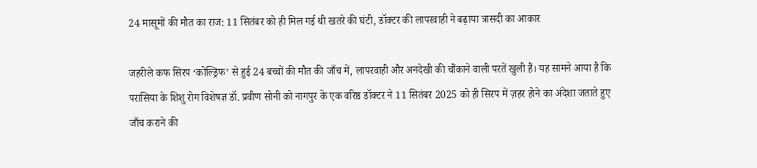24 मासूमों की मौत का राज: 11 सितंबर को ही मिल गई थी खतरे की घंटी, डॉक्टर की लापरवाही ने बढ़ाया त्रासदी का आकार

जहरीले कफ सिरप ‘कोल्ड्रिफ’ से हुई 24 बच्चों की मौत की जाँच में, लापरवाही और अनदेखी की चौंकाने वाली परतें खुली हैं। यह सामने आया है कि परासिया के शिशु रोग विशेषज्ञ डॉ. प्रवीण सोनी को नागपुर के एक वरिष्ठ डॉक्टर ने 11 सितंबर 2025 को ही सिरप में ज़हर होने का अंदेशा जताते हुए जाँच कराने की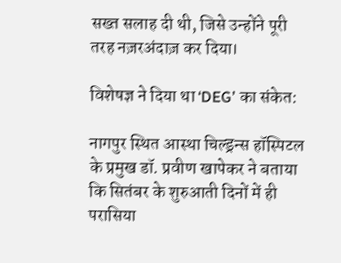सख्त सलाह दी थी, जिसे उन्होंने पूरी तरह नज़रअंदाज़ कर दिया।

विशेषज्ञ ने दिया था ‘DEG’ का संकेत:

नागपुर स्थित आस्था चिल्ड्रन्स हॉस्पिटल के प्रमुख डॉ. प्रवीण खापेकर ने बताया कि सितंबर के शुरुआती दिनों में ही परासिया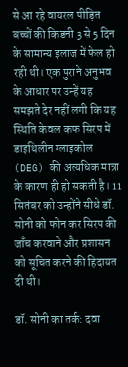से आ रहे वायरल पीड़ित बच्चों की किडनी 3 से 5 दिन के सामान्य इलाज में फेल हो रही थी। एक पुराने अनुभव के आधार पर उन्हें यह समझते देर नहीं लगी कि यह स्थिति केवल कफ सिरप में डाइथिलीन ग्लाइकोल (DEG) की अत्यधिक मात्रा के कारण ही हो सकती है। 11 सितंबर को उन्होंने सीधे डॉ. सोनी को फोन कर सिरप की जाँच करवाने और प्रशासन को सूचित करने की हिदायत दी थी।

डॉ. सोनी का तर्क: दवा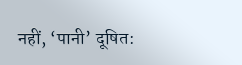नहीं, ‘पानी’ दूषित: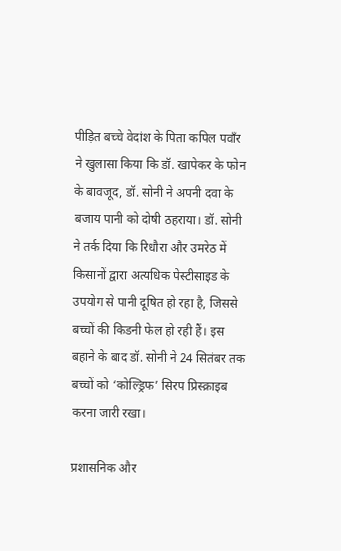पीड़ित बच्चे वेदांश के पिता कपिल पवाँर ने खुलासा किया कि डॉ. खापेकर के फोन के बावजूद, डॉ. सोनी ने अपनी दवा के बजाय पानी को दोषी ठहराया। डॉ. सोनी ने तर्क दिया कि रिधौरा और उमरेठ में किसानों द्वारा अत्यधिक पेस्टीसाइड के उपयोग से पानी दूषित हो रहा है, जिससे बच्चों की किडनी फेल हो रही हैं। इस बहाने के बाद डॉ. सोनी ने 24 सितंबर तक बच्चों को ‘कोल्ड्रिफ’ सिरप प्रिस्क्राइब करना जारी रखा।

प्रशासनिक और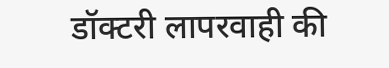डॉक्टरी लापरवाही की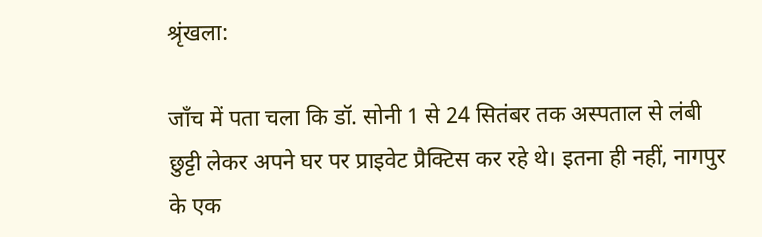श्रृंखला:

जाँच में पता चला कि डॉ. सोनी 1 से 24 सितंबर तक अस्पताल से लंबी छुट्टी लेकर अपने घर पर प्राइवेट प्रैक्टिस कर रहे थे। इतना ही नहीं, नागपुर के एक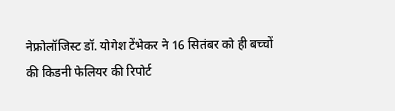नेफ्रोलॉजिस्ट डॉ. योगेश टेंभेकर ने 16 सितंबर को ही बच्चों की किडनी फेलियर की रिपोर्ट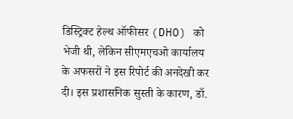डिस्ट्रिक्ट हेल्थ ऑफीसर (DHO) को भेजी थी, लेकिन सीएमएचओ कार्यालय के अफसरों ने इस रिपोर्ट की अनदेखी कर दी। इस प्रशासनिक सुस्ती के कारण, डॉ.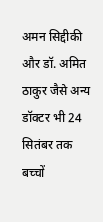अमन सिद्दीकी और डॉ. अमित ठाकुर जैसे अन्य डॉक्टर भी 24 सितंबर तक बच्चों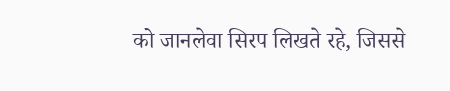को जानलेवा सिरप लिखते रहे, जिससे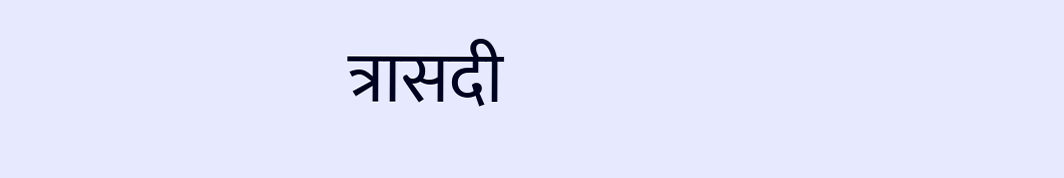त्रासदी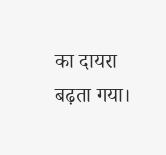का दायरा बढ़ता गया।